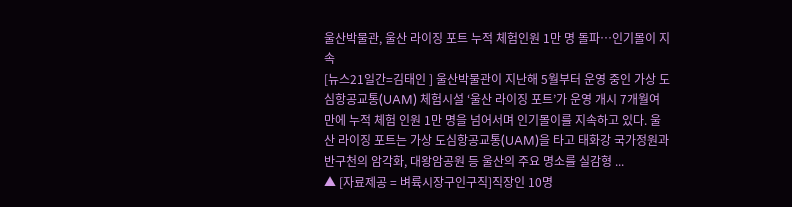울산박물관, 울산 라이징 포트 누적 체험인원 1만 명 돌파…인기몰이 지속
[뉴스21일간=김태인 ] 울산박물관이 지난해 5월부터 운영 중인 가상 도심항공교통(UAM) 체험시설 ‘울산 라이징 포트’가 운영 개시 7개월여 만에 누적 체험 인원 1만 명을 넘어서며 인기몰이를 지속하고 있다. 울산 라이징 포트는 가상 도심항공교통(UAM)을 타고 태화강 국가정원과 반구천의 암각화, 대왕암공원 등 울산의 주요 명소를 실감형 ...
▲ [자료제공 = 벼륙시장구인구직]직장인 10명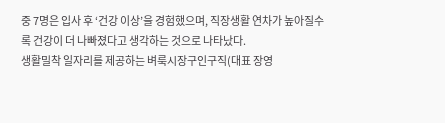중 7명은 입사 후 ‘건강 이상’을 경험했으며, 직장생활 연차가 높아질수록 건강이 더 나빠졌다고 생각하는 것으로 나타났다.
생활밀착 일자리를 제공하는 벼룩시장구인구직(대표 장영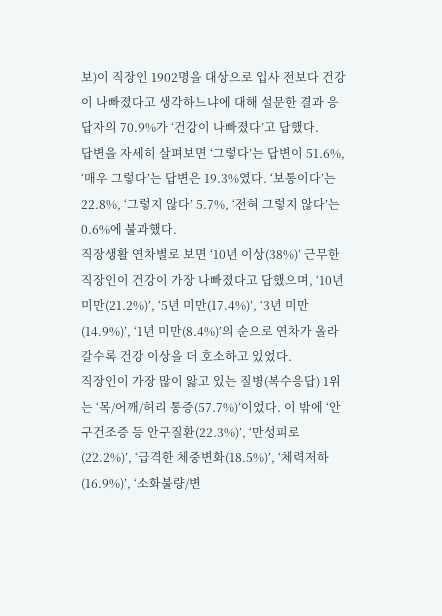보)이 직장인 1902명을 대상으로 입사 전보다 건강이 나빠졌다고 생각하느냐에 대해 설문한 결과 응답자의 70.9%가 ‘건강이 나빠졌다’고 답했다.
답변을 자세히 살펴보면 ‘그렇다’는 답변이 51.6%, ‘매우 그렇다’는 답변은 19.3%였다. ‘보통이다’는 22.8%, ‘그렇지 않다’ 5.7%, ‘전혀 그렇지 않다’는 0.6%에 불과했다.
직장생활 연차별로 보면 ‘10년 이상(38%)’ 근무한 직장인이 건강이 가장 나빠졌다고 답했으며, ‘10년 미만(21.2%)’, ‘5년 미만(17.4%)’, ‘3년 미만(14.9%)’, ‘1년 미만(8.4%)’의 순으로 연차가 올라갈수록 건강 이상을 더 호소하고 있었다.
직장인이 가장 많이 앓고 있는 질병(복수응답) 1위는 ‘목/어깨/허리 통증(57.7%)’이었다. 이 밖에 ‘안구건조증 등 안구질환(22.3%)’, ‘만성피로(22.2%)’, ‘급격한 체중변화(18.5%)’, ‘체력저하(16.9%)’, ‘소화불량/변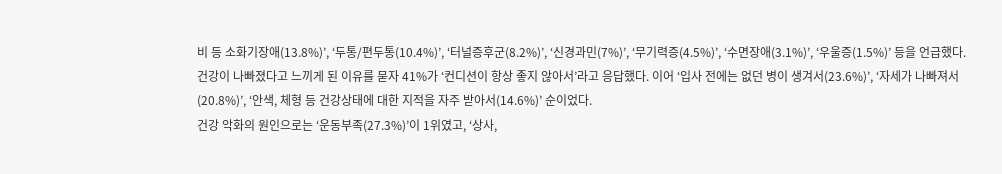비 등 소화기장애(13.8%)’, ‘두통/편두통(10.4%)’, ‘터널증후군(8.2%)’, ‘신경과민(7%)’, ‘무기력증(4.5%)’, ‘수면장애(3.1%)’, ‘우울증(1.5%)’ 등을 언급했다.
건강이 나빠졌다고 느끼게 된 이유를 묻자 41%가 ‘컨디션이 항상 좋지 않아서’라고 응답했다. 이어 ‘입사 전에는 없던 병이 생겨서(23.6%)’, ‘자세가 나빠져서(20.8%)’, ‘안색, 체형 등 건강상태에 대한 지적을 자주 받아서(14.6%)’ 순이었다.
건강 악화의 원인으로는 ‘운동부족(27.3%)’이 1위였고, ‘상사,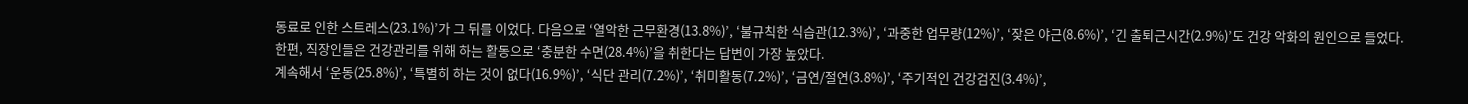동료로 인한 스트레스(23.1%)’가 그 뒤를 이었다. 다음으로 ‘열악한 근무환경(13.8%)’, ‘불규칙한 식습관(12.3%)’, ‘과중한 업무량(12%)’, ‘잦은 야근(8.6%)’, ‘긴 출퇴근시간(2.9%)’도 건강 악화의 원인으로 들었다.
한편, 직장인들은 건강관리를 위해 하는 활동으로 ‘충분한 수면(28.4%)’을 취한다는 답변이 가장 높았다.
계속해서 ‘운동(25.8%)’, ‘특별히 하는 것이 없다(16.9%)’, ‘식단 관리(7.2%)’, ‘취미활동(7.2%)’, ‘금연/절연(3.8%)’, ‘주기적인 건강검진(3.4%)’,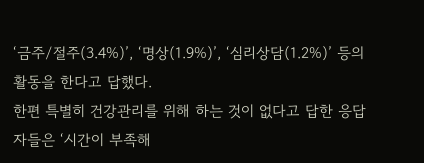‘금주/절주(3.4%)’, ‘명상(1.9%)’, ‘심리상담(1.2%)’ 등의 활동을 한다고 답했다.
한편 특별히 건강관리를 위해 하는 것이 없다고 답한 응답자들은 ‘시간이 부족해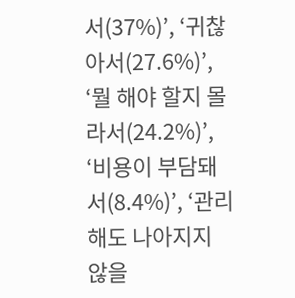서(37%)’, ‘귀찮아서(27.6%)’, ‘뭘 해야 할지 몰라서(24.2%)’, ‘비용이 부담돼서(8.4%)’, ‘관리해도 나아지지 않을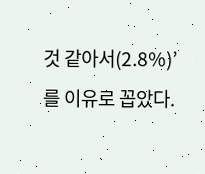것 같아서(2.8%)’를 이유로 꼽았다.